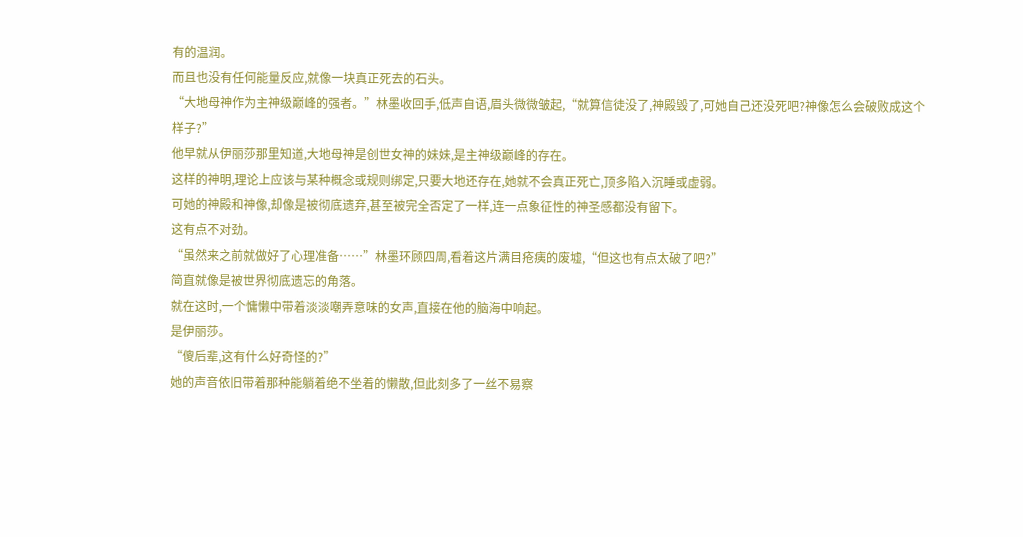有的温润。
而且也没有任何能量反应,就像一块真正死去的石头。
“大地母神作为主神级巅峰的强者。”林墨收回手,低声自语,眉头微微皱起,“就算信徒没了,神殿毁了,可她自己还没死吧?神像怎么会破败成这个样子?”
他早就从伊丽莎那里知道,大地母神是创世女神的妹妹,是主神级巅峰的存在。
这样的神明,理论上应该与某种概念或规则绑定,只要大地还存在,她就不会真正死亡,顶多陷入沉睡或虚弱。
可她的神殿和神像,却像是被彻底遗弃,甚至被完全否定了一样,连一点象征性的神圣感都没有留下。
这有点不对劲。
“虽然来之前就做好了心理准备……”林墨环顾四周,看着这片满目疮痍的废墟,“但这也有点太破了吧?”
简直就像是被世界彻底遗忘的角落。
就在这时,一个慵懒中带着淡淡嘲弄意味的女声,直接在他的脑海中响起。
是伊丽莎。
“傻后辈,这有什么好奇怪的?”
她的声音依旧带着那种能躺着绝不坐着的懒散,但此刻多了一丝不易察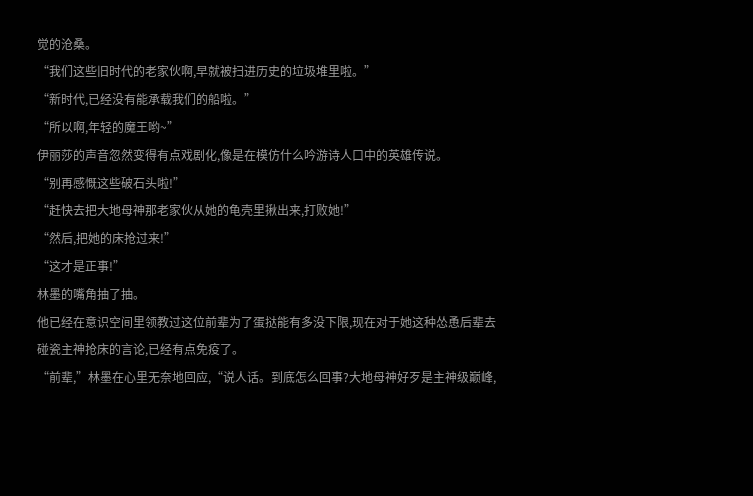觉的沧桑。
“我们这些旧时代的老家伙啊,早就被扫进历史的垃圾堆里啦。”
“新时代,已经没有能承载我们的船啦。”
“所以啊,年轻的魔王哟~”
伊丽莎的声音忽然变得有点戏剧化,像是在模仿什么吟游诗人口中的英雄传说。
“别再感慨这些破石头啦!”
“赶快去把大地母神那老家伙从她的龟壳里揪出来,打败她!”
“然后,把她的床抢过来!”
“这才是正事!”
林墨的嘴角抽了抽。
他已经在意识空间里领教过这位前辈为了蛋挞能有多没下限,现在对于她这种怂恿后辈去碰瓷主神抢床的言论,已经有点免疫了。
“前辈,”林墨在心里无奈地回应,“说人话。到底怎么回事?大地母神好歹是主神级巅峰,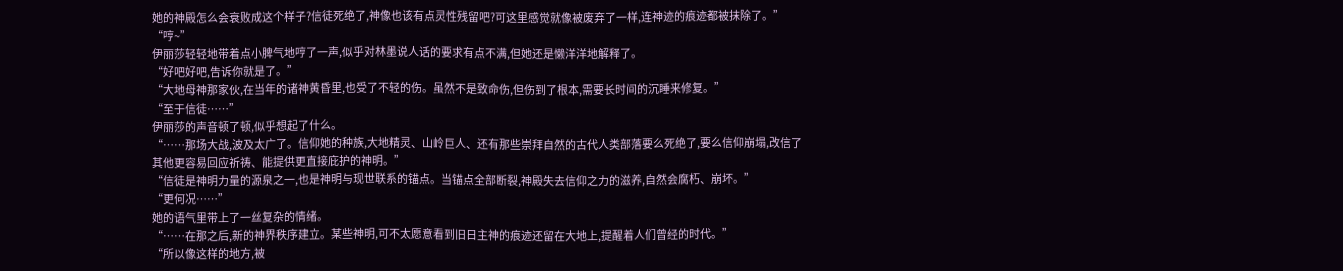她的神殿怎么会衰败成这个样子?信徒死绝了,神像也该有点灵性残留吧?可这里感觉就像被废弃了一样,连神迹的痕迹都被抹除了。”
“哼~”
伊丽莎轻轻地带着点小脾气地哼了一声,似乎对林墨说人话的要求有点不满,但她还是懒洋洋地解释了。
“好吧好吧,告诉你就是了。”
“大地母神那家伙,在当年的诸神黄昏里,也受了不轻的伤。虽然不是致命伤,但伤到了根本,需要长时间的沉睡来修复。”
“至于信徒……”
伊丽莎的声音顿了顿,似乎想起了什么。
“……那场大战,波及太广了。信仰她的种族,大地精灵、山岭巨人、还有那些崇拜自然的古代人类部落要么死绝了,要么信仰崩塌,改信了其他更容易回应祈祷、能提供更直接庇护的神明。”
“信徒是神明力量的源泉之一,也是神明与现世联系的锚点。当锚点全部断裂,神殿失去信仰之力的滋养,自然会腐朽、崩坏。”
“更何况……”
她的语气里带上了一丝复杂的情绪。
“……在那之后,新的神界秩序建立。某些神明,可不太愿意看到旧日主神的痕迹还留在大地上,提醒着人们曾经的时代。”
“所以像这样的地方,被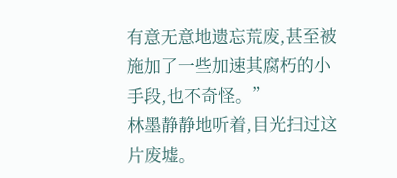有意无意地遗忘荒废,甚至被施加了一些加速其腐朽的小手段,也不奇怪。”
林墨静静地听着,目光扫过这片废墟。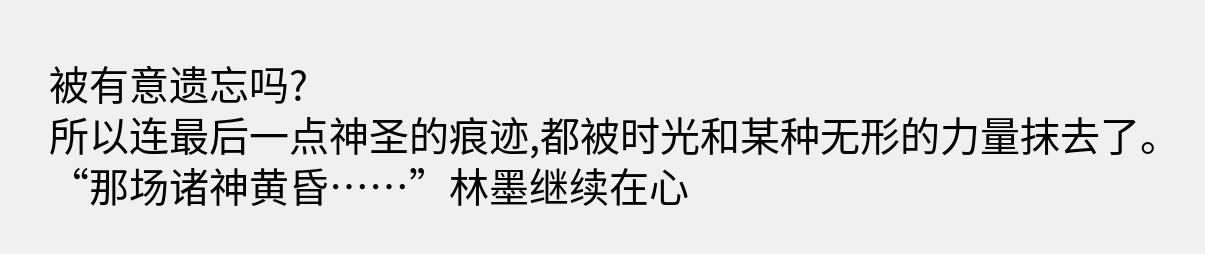被有意遗忘吗?
所以连最后一点神圣的痕迹,都被时光和某种无形的力量抹去了。
“那场诸神黄昏……”林墨继续在心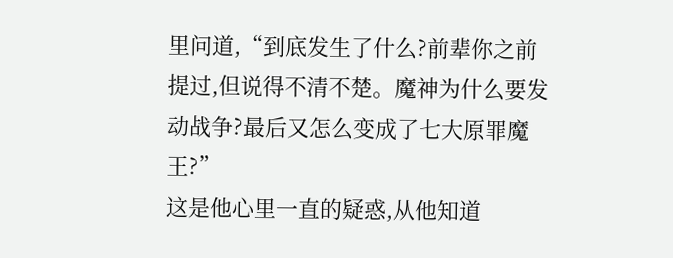里问道,“到底发生了什么?前辈你之前提过,但说得不清不楚。魔神为什么要发动战争?最后又怎么变成了七大原罪魔王?”
这是他心里一直的疑惑,从他知道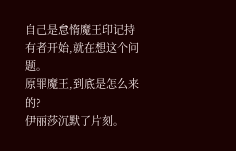自己是怠惰魔王印记持有者开始,就在想这个问题。
原罪魔王,到底是怎么来的?
伊丽莎沉默了片刻。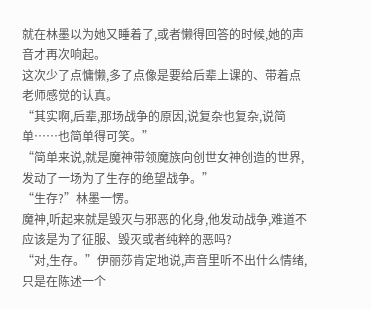就在林墨以为她又睡着了,或者懒得回答的时候,她的声音才再次响起。
这次少了点慵懒,多了点像是要给后辈上课的、带着点老师感觉的认真。
“其实啊,后辈,那场战争的原因,说复杂也复杂,说简单……也简单得可笑。”
“简单来说,就是魔神带领魔族向创世女神创造的世界,发动了一场为了生存的绝望战争。”
“生存?”林墨一愣。
魔神,听起来就是毁灭与邪恶的化身,他发动战争,难道不应该是为了征服、毁灭或者纯粹的恶吗?
“对,生存。”伊丽莎肯定地说,声音里听不出什么情绪,只是在陈述一个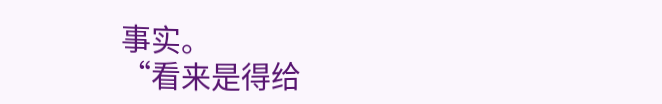事实。
“看来是得给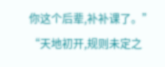你这个后辈,补补课了。”
“天地初开,规则未定之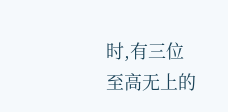时,有三位至高无上的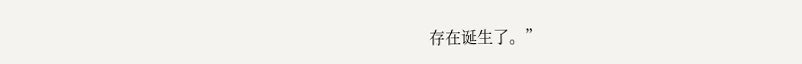存在诞生了。”